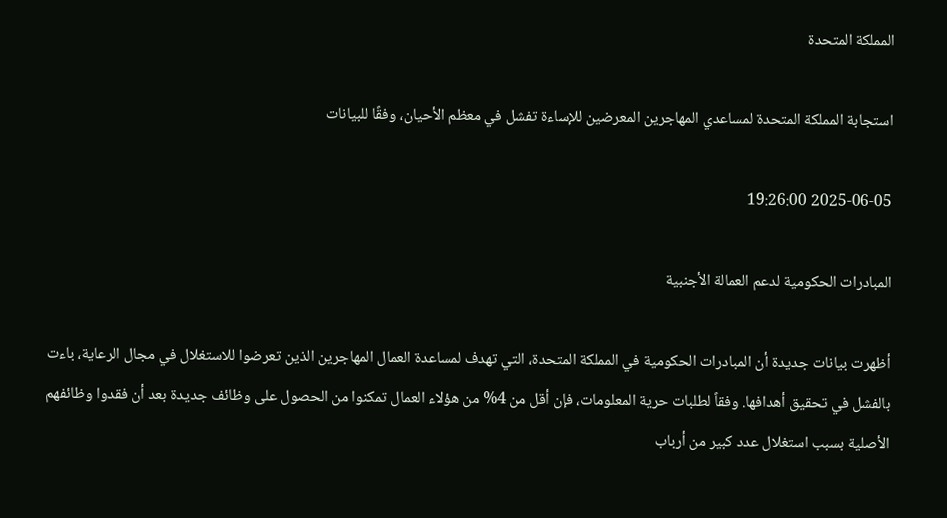المملكة المتحدة

استجابة المملكة المتحدة لمساعدي المهاجرين المعرضين للإساءة تفشل في معظم الأحيان، وفقًا للبيانات

2025-06-05 19:26:00

المبادرات الحكومية لدعم العمالة الأجنبية

أظهرت بيانات جديدة أن المبادرات الحكومية في المملكة المتحدة، التي تهدف لمساعدة العمال المهاجرين الذين تعرضوا للاستغلال في مجال الرعاية، باءت بالفشل في تحقيق أهدافها. وفقاً لطلبات حرية المعلومات، فإن أقل من 4% من هؤلاء العمال تمكنوا من الحصول على وظائف جديدة بعد أن فقدوا وظائفهم الأصلية بسبب استغلال عدد كبير من أرباب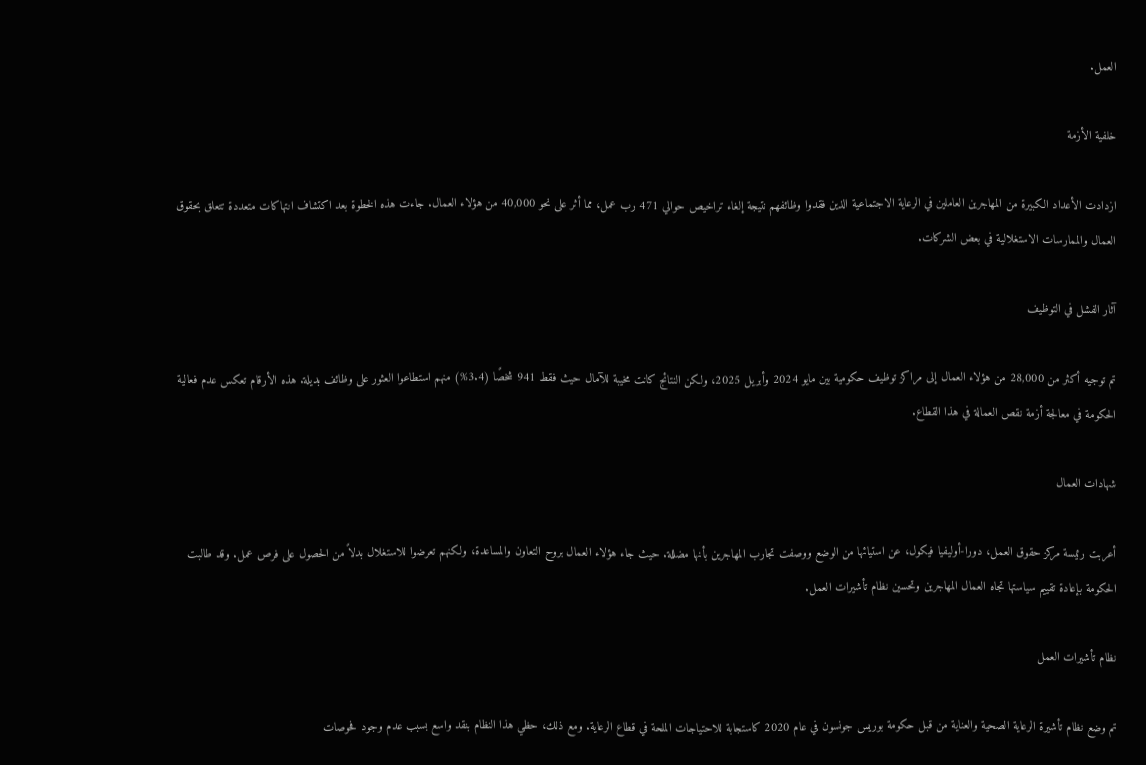العمل.

خلفية الأزمة

ازدادت الأعداد الكبيرة من المهاجرين العاملين في الرعاية الاجتماعية الذين فقدوا وظائفهم نتيجة إلغاء تراخيص حوالي 471 رب عمل، مما أثر على نحو 40,000 من هؤلاء العمال. جاءت هذه الخطوة بعد اكتشاف انتهاكات متعددة تتعلق بحقوق العمال والممارسات الاستغلالية في بعض الشركات.

آثار الفشل في التوظيف

تم توجيه أكثر من 28,000 من هؤلاء العمال إلى مراكز توظيف حكومية بين مايو 2024 وأبريل 2025، ولكن النتائج كانت مخيبة للآمال حيث فقط 941 شخصًا (3.4%) منهم استطاعوا العثور على وظائف بديلة. هذه الأرقام تعكس عدم فعالية الحكومة في معالجة أزمة نقص العمالة في هذا القطاع.

شهادات العمال

أعربت رئيسة مركز حقوق العمل، دورا-أوليفيا فيكول، عن استيائها من الوضع ووصفت تجارب المهاجرين بأنها مضللة. حيث جاء هؤلاء العمال بروح التعاون والمساعدة، ولكنهم تعرضوا للاستغلال بدلاً من الحصول على فرص عمل. وقد طالبت الحكومة بإعادة تقييم سياستها تجاه العمال المهاجرين وتحسين نظام تأشيرات العمل.

نظام تأشيرات العمل

تم وضع نظام تأشيرة الرعاية الصحية والعناية من قبل حكومة بوريس جونسون في عام 2020 كاستجابة للاحتياجات الملحة في قطاع الرعاية. ومع ذلك، حظي هذا النظام بنقد واسع بسبب عدم وجود فحوصات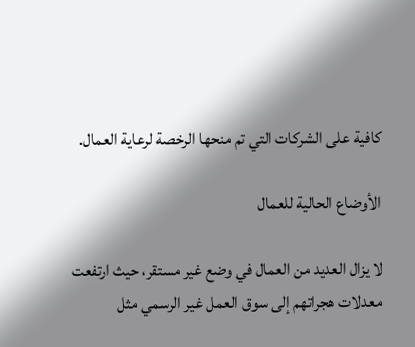كافية على الشركات التي تم منحها الرخصة لرعاية العمال.

الأوضاع الحالية للعمال

لا يزال العديد من العمال في وضع غير مستقر، حيث ارتفعت معدلات هجراتهم إلى سوق العمل غير الرسمي مثل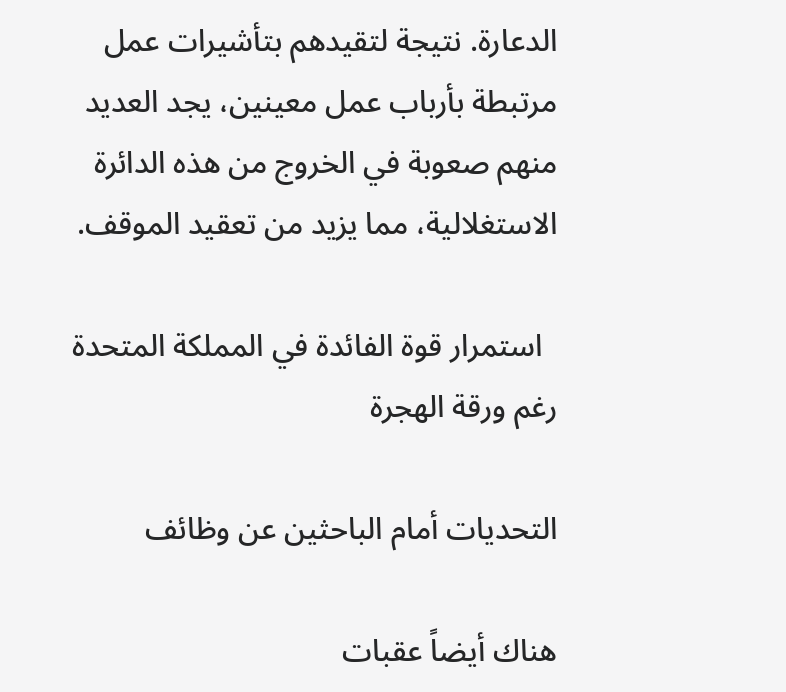الدعارة. نتيجة لتقيدهم بتأشيرات عمل مرتبطة بأرباب عمل معينين، يجد العديد منهم صعوبة في الخروج من هذه الدائرة الاستغلالية، مما يزيد من تعقيد الموقف.

  استمرار قوة الفائدة في المملكة المتحدة رغم ورقة الهجرة

التحديات أمام الباحثين عن وظائف

هناك أيضاً عقبات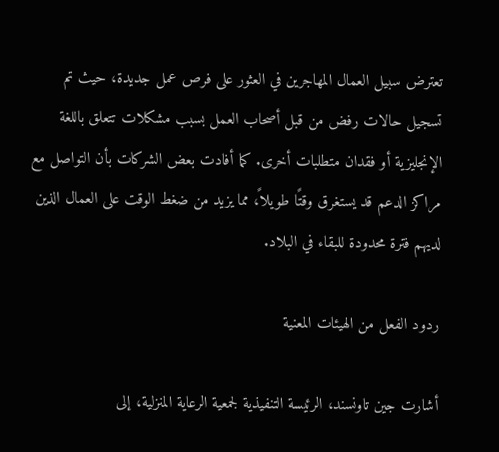تعترض سبيل العمال المهاجرين في العثور على فرص عمل جديدة، حيث تم تسجيل حالات رفض من قبل أصحاب العمل بسبب مشكلات تتعلق باللغة الإنجليزية أو فقدان متطلبات أخرى. كما أفادت بعض الشركات بأن التواصل مع مراكز الدعم قد يستغرق وقتًا طويلاً، مما يزيد من ضغط الوقت على العمال الذين لديهم فترة محدودة للبقاء في البلاد.

ردود الفعل من الهيئات المعنية

أشارت جين تاونسند، الرئيسة التنفيذية لجمعية الرعاية المنزلية، إلى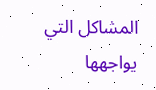المشاكل التي يواجهها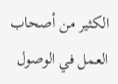الكثير من أصحاب العمل في الوصول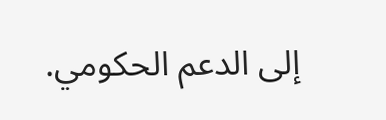إلى الدعم الحكومي.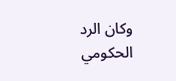وكان الرد الحكومي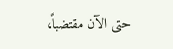حتى الآن مقتضباً،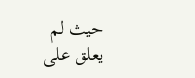حيث لم يعلق على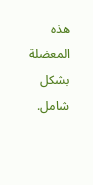هذه المعضلة بشكل شامل.